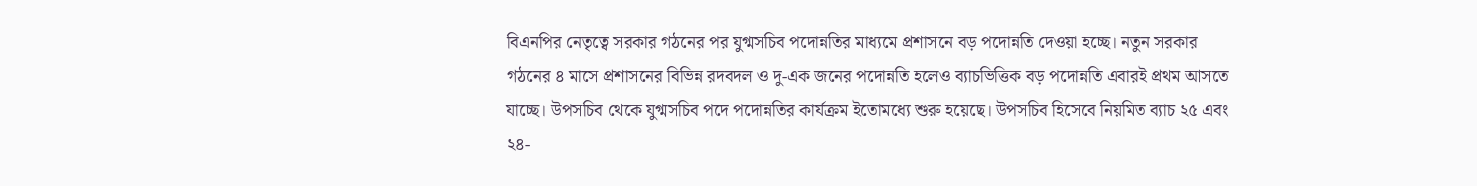বিএনপির নেতৃত্বে সরকার গঠনের পর যুগ্মসচিব পদোন্নতির মাধ্যমে প্রশাসনে বড় পদোন্নতি দেওয়া হচ্ছে। নতুন সরকার গঠনের ৪ মাসে প্রশাসনের বিভিন্ন রদবদল ও দু-এক জনের পদোন্নতি হলেও ব্যাচভিত্তিক বড় পদোন্নতি এবারই প্রথম আসতে যাচ্ছে। উপসচিব থেকে যুগ্মসচিব পদে পদোন্নতির কার্যক্রম ইতোমধ্যে শুরু হয়েছে। উপসচিব হিসেবে নিয়মিত ব্যাচ ২৫ এবং ২৪-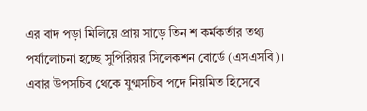এর বাদ পড়া মিলিয়ে প্রায় সাড়ে তিন শ কর্মকর্তার তথ্য পর্যালোচনা হচ্ছে সুপিরিয়র সিলেকশন বোর্ডে (এসএসবি)। এবার উপসচিব থেকে যুগ্মসচিব পদে নিয়মিত হিসেবে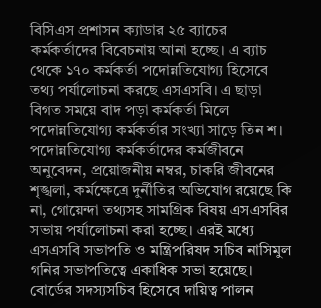বিসিএস প্রশাসন ক্যাডার ২৫ ব্যাচের কর্মকর্তাদের বিবেচনায় আনা হচ্ছে। এ ব্যাচ থেকে ১৭০ কর্মকর্তা পদোন্নতিযোগ্য হিসেবে তথ্য পর্যালোচনা করছে এসএসবি। এ ছাড়া বিগত সময়ে বাদ পড়া কর্মকর্তা মিলে পদোন্নতিযোগ্য কর্মকর্তার সংখ্যা সাড়ে তিন শ। পদোন্নতিযোগ্য কর্মকর্তাদের কর্মজীবনে অনুবেদন, প্রয়োজনীয় নম্বর, চাকরি জীবনের শৃঙ্খলা, কর্মক্ষেত্রে দুর্নীতির অভিযোগ রয়েছে কি না, গোয়েন্দা তথ্যসহ সামগ্রিক বিষয় এসএসবির সভায় পর্যালোচনা করা হচ্ছে। এরই মধ্যে এসএসবি সভাপতি ও মন্ত্রিপরিষদ সচিব নাসিমুল গনির সভাপতিত্বে একাধিক সভা হয়েছে। বোর্ডের সদস্যসচিব হিসেবে দায়িত্ব পালন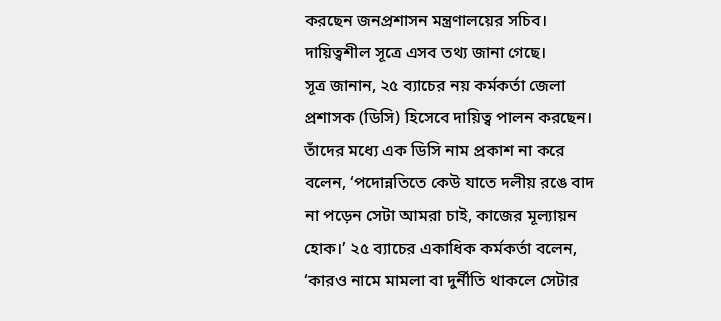করছেন জনপ্রশাসন মন্ত্রণালয়ের সচিব। দায়িত্বশীল সূত্রে এসব তথ্য জানা গেছে।
সূত্র জানান, ২৫ ব্যাচের নয় কর্মকর্তা জেলা প্রশাসক (ডিসি) হিসেবে দায়িত্ব পালন করছেন।
তাঁদের মধ্যে এক ডিসি নাম প্রকাশ না করে বলেন, ‘পদোন্নতিতে কেউ যাতে দলীয় রঙে বাদ না পড়েন সেটা আমরা চাই, কাজের মূল্যায়ন হোক।’ ২৫ ব্যাচের একাধিক কর্মকর্তা বলেন, ‘কারও নামে মামলা বা দুর্নীতি থাকলে সেটার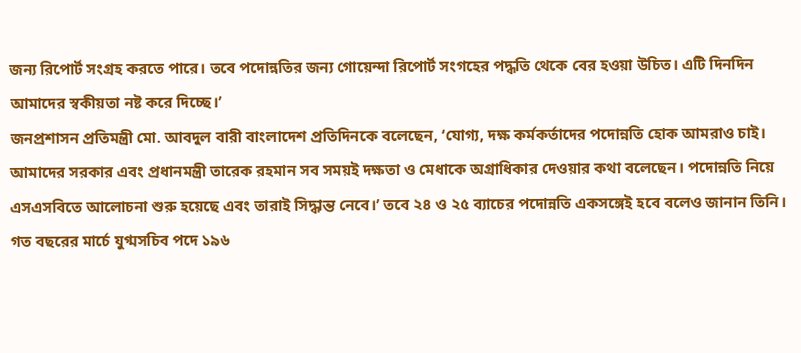জন্য রিপোর্ট সংগ্রহ করতে পারে। তবে পদোন্নতির জন্য গোয়েন্দা রিপোর্ট সংগহের পদ্ধতি থেকে বের হওয়া উচিত। এটি দিনদিন আমাদের স্বকীয়তা নষ্ট করে দিচ্ছে।’
জনপ্রশাসন প্রতিমন্ত্রী মো. আবদুল বারী বাংলাদেশ প্রতিদিনকে বলেছেন, ‘যোগ্য, দক্ষ কর্মকর্তাদের পদোন্নতি হোক আমরাও চাই। আমাদের সরকার এবং প্রধানমন্ত্রী তারেক রহমান সব সময়ই দক্ষতা ও মেধাকে অগ্রাধিকার দেওয়ার কথা বলেছেন। পদোন্নতি নিয়ে এসএসবিতে আলোচনা শুরু হয়েছে এবং তারাই সিদ্ধান্ত নেবে।’ তবে ২৪ ও ২৫ ব্যাচের পদোন্নতি একসঙ্গেই হবে বলেও জানান তিনি।
গত বছরের মার্চে যুগ্মসচিব পদে ১৯৬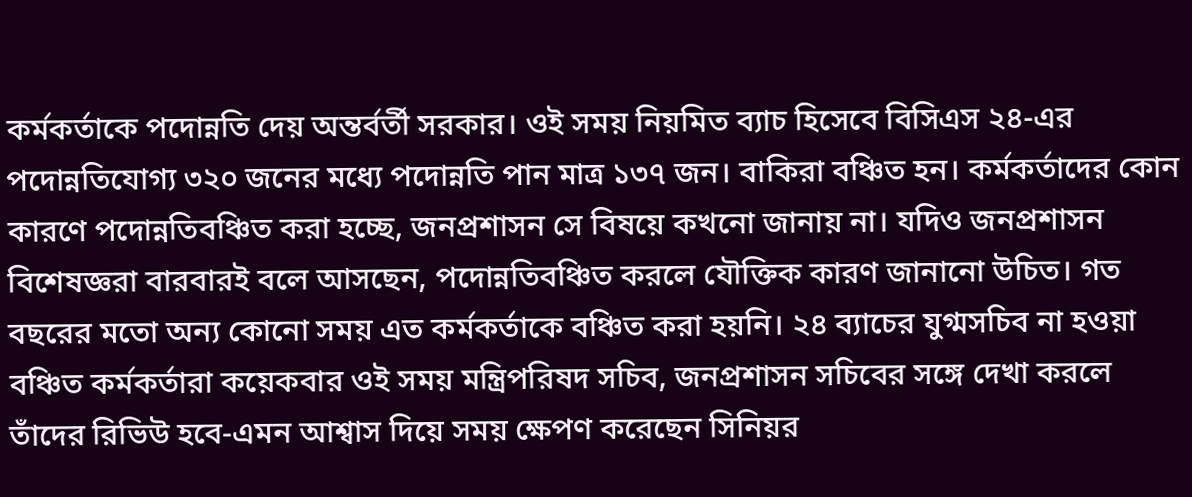কর্মকর্তাকে পদোন্নতি দেয় অন্তর্বর্তী সরকার। ওই সময় নিয়মিত ব্যাচ হিসেবে বিসিএস ২৪-এর পদোন্নতিযোগ্য ৩২০ জনের মধ্যে পদোন্নতি পান মাত্র ১৩৭ জন। বাকিরা বঞ্চিত হন। কর্মকর্তাদের কোন কারণে পদোন্নতিবঞ্চিত করা হচ্ছে, জনপ্রশাসন সে বিষয়ে কখনো জানায় না। যদিও জনপ্রশাসন বিশেষজ্ঞরা বারবারই বলে আসছেন, পদোন্নতিবঞ্চিত করলে যৌক্তিক কারণ জানানো উচিত। গত বছরের মতো অন্য কোনো সময় এত কর্মকর্তাকে বঞ্চিত করা হয়নি। ২৪ ব্যাচের যুগ্মসচিব না হওয়া বঞ্চিত কর্মকর্তারা কয়েকবার ওই সময় মন্ত্রিপরিষদ সচিব, জনপ্রশাসন সচিবের সঙ্গে দেখা করলে তাঁদের রিভিউ হবে-এমন আশ্বাস দিয়ে সময় ক্ষেপণ করেছেন সিনিয়র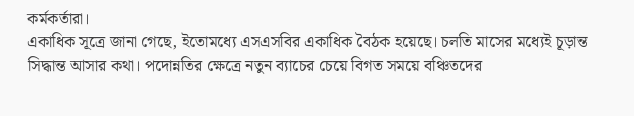কর্মকর্তারা।
একাধিক সূত্রে জানা গেছে, ইতোমধ্যে এসএসবির একাধিক বৈঠক হয়েছে। চলতি মাসের মধ্যেই চূড়ান্ত সিদ্ধান্ত আসার কথা। পদোন্নতির ক্ষেত্রে নতুন ব্যাচের চেয়ে বিগত সময়ে বঞ্চিতদের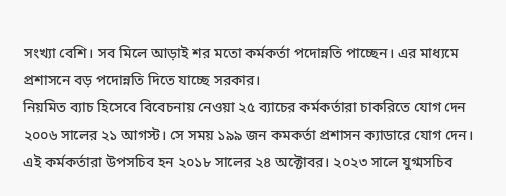সংখ্যা বেশি। সব মিলে আড়াই শর মতো কর্মকর্তা পদোন্নতি পাচ্ছেন। এর মাধ্যমে প্রশাসনে বড় পদোন্নতি দিতে যাচ্ছে সরকার।
নিয়মিত ব্যাচ হিসেবে বিবেচনায় নেওয়া ২৫ ব্যাচের কর্মকর্তারা চাকরিতে যোগ দেন ২০০৬ সালের ২১ আগস্ট। সে সময় ১৯৯ জন কমকর্তা প্রশাসন ক্যাডারে যোগ দেন। এই কর্মকর্তারা উপসচিব হন ২০১৮ সালের ২৪ অক্টোবর। ২০২৩ সালে যুগ্মসচিব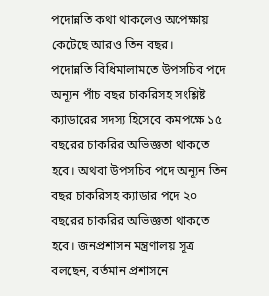পদোন্নতি কথা থাকলেও অপেক্ষায় কেটেছে আরও তিন বছর।
পদোন্নতি বিধিমালামতে উপসচিব পদে অন্যূন পাঁচ বছর চাকরিসহ সংশ্লিষ্ট ক্যাডারের সদস্য হিসেবে কমপক্ষে ১৫ বছরের চাকরির অভিজ্ঞতা থাকতে হবে। অথবা উপসচিব পদে অন্যূন তিন বছর চাকরিসহ ক্যাডার পদে ২০ বছরের চাকরির অভিজ্ঞতা থাকতে হবে। জনপ্রশাসন মন্ত্রণালয় সূত্র বলছেন, বর্তমান প্রশাসনে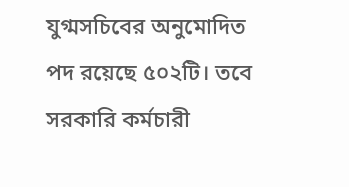যুগ্মসচিবের অনুমোদিত পদ রয়েছে ৫০২টি। তবে সরকারি কর্মচারী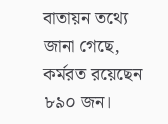বাতায়ন তথ্যে জানা গেছে, কর্মরত রয়েছেন ৮৯০ জন।